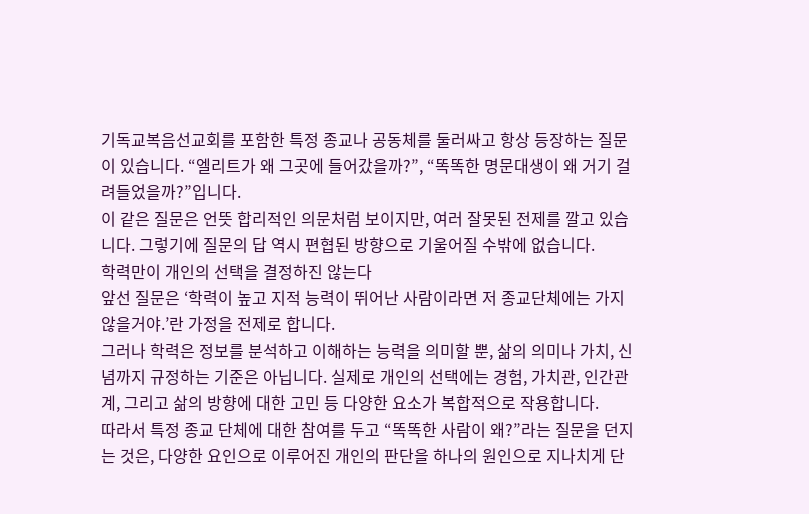기독교복음선교회를 포함한 특정 종교나 공동체를 둘러싸고 항상 등장하는 질문이 있습니다. “엘리트가 왜 그곳에 들어갔을까?”, “똑똑한 명문대생이 왜 거기 걸려들었을까?”입니다.
이 같은 질문은 언뜻 합리적인 의문처럼 보이지만, 여러 잘못된 전제를 깔고 있습니다. 그렇기에 질문의 답 역시 편협된 방향으로 기울어질 수밖에 없습니다.
학력만이 개인의 선택을 결정하진 않는다
앞선 질문은 ‘학력이 높고 지적 능력이 뛰어난 사람이라면 저 종교단체에는 가지 않을거야.’란 가정을 전제로 합니다.
그러나 학력은 정보를 분석하고 이해하는 능력을 의미할 뿐, 삶의 의미나 가치, 신념까지 규정하는 기준은 아닙니다. 실제로 개인의 선택에는 경험, 가치관, 인간관계, 그리고 삶의 방향에 대한 고민 등 다양한 요소가 복합적으로 작용합니다.
따라서 특정 종교 단체에 대한 참여를 두고 “똑똑한 사람이 왜?”라는 질문을 던지는 것은, 다양한 요인으로 이루어진 개인의 판단을 하나의 원인으로 지나치게 단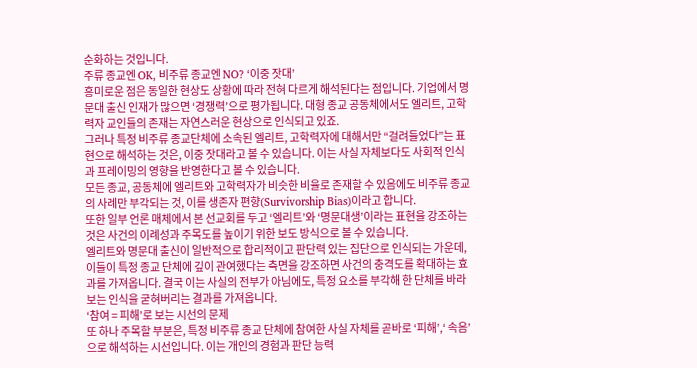순화하는 것입니다.
주류 종교엔 OK, 비주류 종교엔 NO? ‘이중 잣대’
흥미로운 점은 동일한 현상도 상황에 따라 전혀 다르게 해석된다는 점입니다. 기업에서 명문대 출신 인재가 많으면 ‘경쟁력’으로 평가됩니다. 대형 종교 공동체에서도 엘리트, 고학력자 교인들의 존재는 자연스러운 현상으로 인식되고 있죠.
그러나 특정 비주류 종교단체에 소속된 엘리트, 고학력자에 대해서만 “걸려들었다”는 표현으로 해석하는 것은, 이중 잣대라고 볼 수 있습니다. 이는 사실 자체보다도 사회적 인식과 프레이밍의 영향을 반영한다고 볼 수 있습니다.
모든 종교, 공동체에 엘리트와 고학력자가 비슷한 비율로 존재할 수 있음에도 비주류 종교의 사례만 부각되는 것, 이를 생존자 편향(Survivorship Bias)이라고 합니다.
또한 일부 언론 매체에서 본 선교회를 두고 ‘엘리트’와 ‘명문대생’이라는 표현을 강조하는 것은 사건의 이례성과 주목도를 높이기 위한 보도 방식으로 볼 수 있습니다.
엘리트와 명문대 출신이 일반적으로 합리적이고 판단력 있는 집단으로 인식되는 가운데, 이들이 특정 종교 단체에 깊이 관여했다는 측면을 강조하면 사건의 충격도를 확대하는 효과를 가져옵니다. 결국 이는 사실의 전부가 아님에도, 특정 요소를 부각해 한 단체를 바라보는 인식을 굳혀버리는 결과를 가져옵니다.
‘참여 = 피해’로 보는 시선의 문제
또 하나 주목할 부분은, 특정 비주류 종교 단체에 참여한 사실 자체를 곧바로 ‘피해’,‘ 속음’으로 해석하는 시선입니다. 이는 개인의 경험과 판단 능력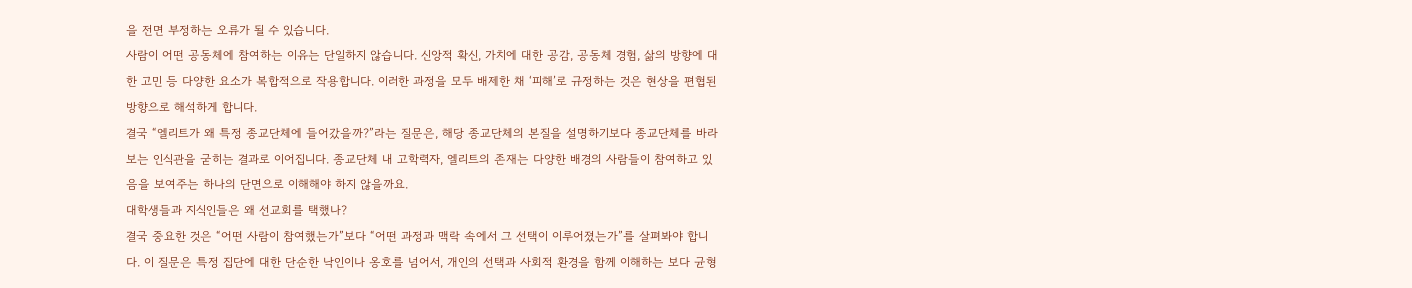을 전면 부정하는 오류가 될 수 있습니다.
사람이 어떤 공동체에 참여하는 이유는 단일하지 않습니다. 신앙적 확신, 가치에 대한 공감, 공동체 경험, 삶의 방향에 대한 고민 등 다양한 요소가 복합적으로 작용합니다. 이러한 과정을 모두 배제한 채 ‘피해’로 규정하는 것은 현상을 편협된 방향으로 해석하게 합니다.
결국 “엘리트가 왜 특정 종교단체에 들어갔을까?”라는 질문은, 해당 종교단체의 본질을 설명하기보다 종교단체를 바라보는 인식관을 굳히는 결과로 이어집니다. 종교단체 내 고학력자, 엘리트의 존재는 다양한 배경의 사람들이 참여하고 있음을 보여주는 하나의 단면으로 이해해야 하지 않을까요.
대학생들과 지식인들은 왜 선교회를 택했나?
결국 중요한 것은 “어떤 사람이 참여했는가”보다 “어떤 과정과 맥락 속에서 그 선택이 이루어졌는가”를 살펴봐야 합니다. 이 질문은 특정 집단에 대한 단순한 낙인이나 옹호를 넘어서, 개인의 선택과 사회적 환경을 함께 이해하는 보다 균형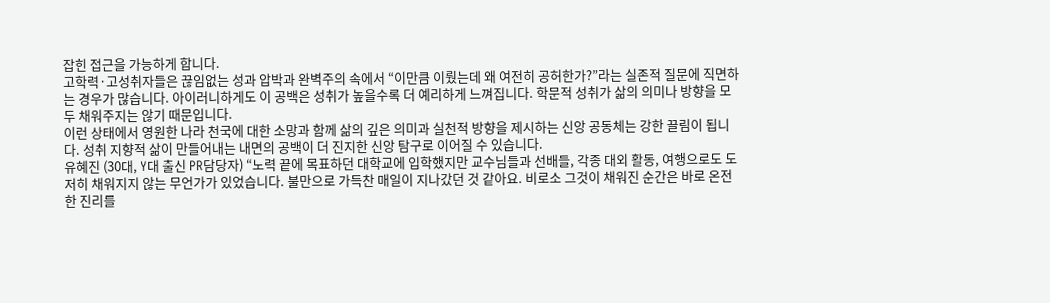잡힌 접근을 가능하게 합니다.
고학력·고성취자들은 끊임없는 성과 압박과 완벽주의 속에서 “이만큼 이뤘는데 왜 여전히 공허한가?”라는 실존적 질문에 직면하는 경우가 많습니다. 아이러니하게도 이 공백은 성취가 높을수록 더 예리하게 느껴집니다. 학문적 성취가 삶의 의미나 방향을 모두 채워주지는 않기 때문입니다.
이런 상태에서 영원한 나라 천국에 대한 소망과 함께 삶의 깊은 의미과 실천적 방향을 제시하는 신앙 공동체는 강한 끌림이 됩니다. 성취 지향적 삶이 만들어내는 내면의 공백이 더 진지한 신앙 탐구로 이어질 수 있습니다.
유혜진 (30대, Y대 출신 PR담당자) “노력 끝에 목표하던 대학교에 입학했지만 교수님들과 선배들, 각종 대외 활동, 여행으로도 도저히 채워지지 않는 무언가가 있었습니다. 불만으로 가득찬 매일이 지나갔던 것 같아요. 비로소 그것이 채워진 순간은 바로 온전한 진리를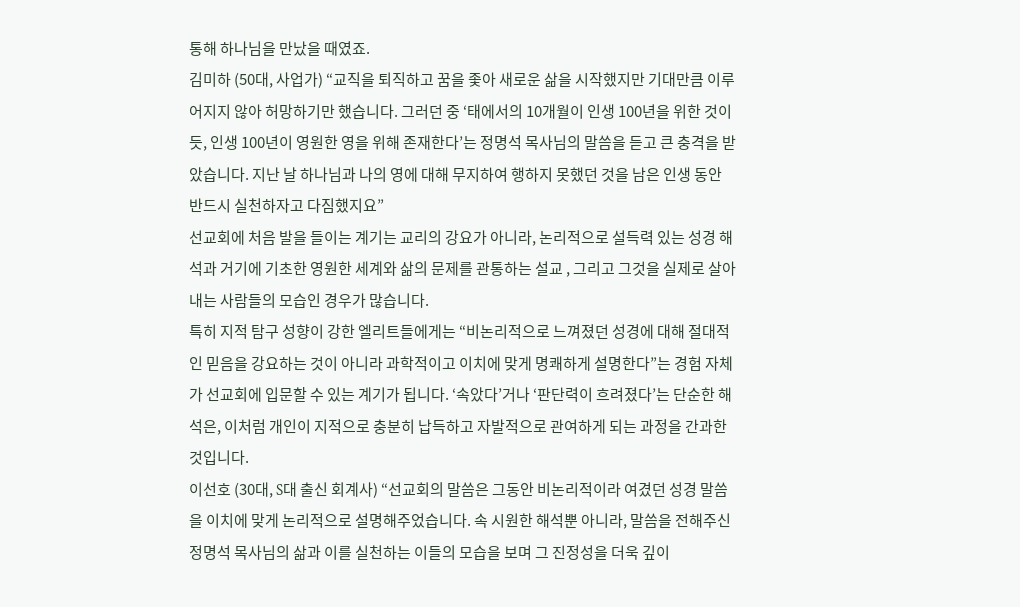통해 하나님을 만났을 때였죠.
김미하 (50대, 사업가) “교직을 퇴직하고 꿈을 좇아 새로운 삶을 시작했지만 기대만큼 이루어지지 않아 허망하기만 했습니다. 그러던 중 ‘태에서의 10개월이 인생 100년을 위한 것이듯, 인생 100년이 영원한 영을 위해 존재한다’는 정명석 목사님의 말씀을 듣고 큰 충격을 받았습니다. 지난 날 하나님과 나의 영에 대해 무지하여 행하지 못했던 것을 남은 인생 동안 반드시 실천하자고 다짐했지요”
선교회에 처음 발을 들이는 계기는 교리의 강요가 아니라, 논리적으로 설득력 있는 성경 해석과 거기에 기초한 영원한 세계와 삶의 문제를 관통하는 설교 , 그리고 그것을 실제로 살아내는 사람들의 모습인 경우가 많습니다.
특히 지적 탐구 성향이 강한 엘리트들에게는 “비논리적으로 느껴졌던 성경에 대해 절대적인 믿음을 강요하는 것이 아니라 과학적이고 이치에 맞게 명쾌하게 설명한다”는 경험 자체가 선교회에 입문할 수 있는 계기가 됩니다. ‘속았다’거나 ‘판단력이 흐려졌다’는 단순한 해석은, 이처럼 개인이 지적으로 충분히 납득하고 자발적으로 관여하게 되는 과정을 간과한 것입니다.
이선호 (30대, S대 출신 회계사) “선교회의 말씀은 그동안 비논리적이라 여겼던 성경 말씀을 이치에 맞게 논리적으로 설명해주었습니다. 속 시원한 해석뿐 아니라, 말씀을 전해주신 정명석 목사님의 삶과 이를 실천하는 이들의 모습을 보며 그 진정성을 더욱 깊이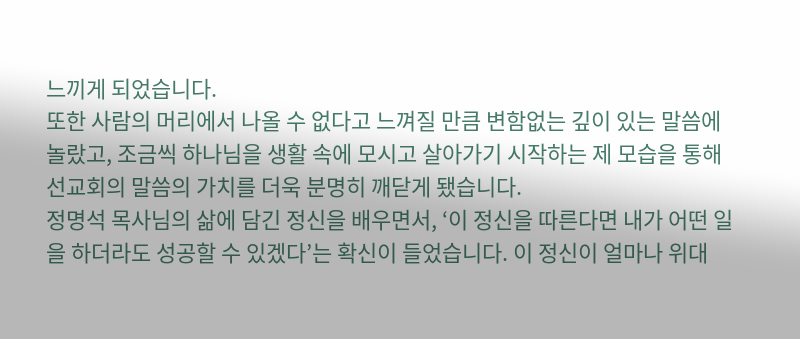느끼게 되었습니다.
또한 사람의 머리에서 나올 수 없다고 느껴질 만큼 변함없는 깊이 있는 말씀에 놀랐고, 조금씩 하나님을 생활 속에 모시고 살아가기 시작하는 제 모습을 통해 선교회의 말씀의 가치를 더욱 분명히 깨닫게 됐습니다.
정명석 목사님의 삶에 담긴 정신을 배우면서, ‘이 정신을 따른다면 내가 어떤 일을 하더라도 성공할 수 있겠다’는 확신이 들었습니다. 이 정신이 얼마나 위대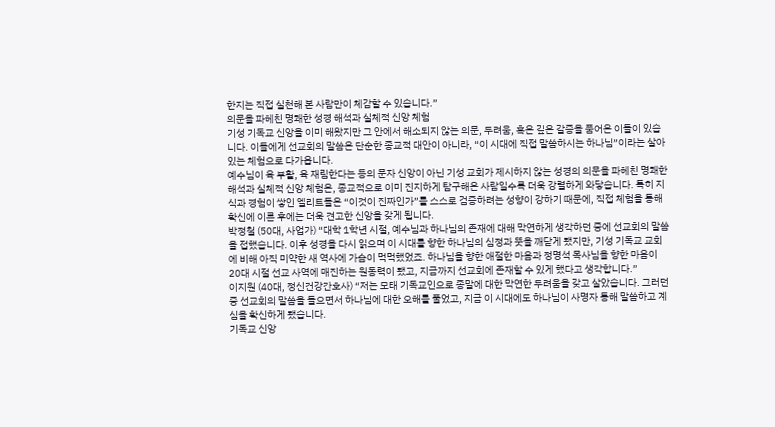한지는 직접 실천해 본 사람만이 체감할 수 있습니다.”
의문을 파헤친 명쾌한 성경 해석과 실체적 신앙 체험
기성 기독교 신앙을 이미 해왔지만 그 안에서 해소되지 않는 의문, 두려움, 혹은 깊은 갈증을 품어온 이들이 있습니다. 이들에게 선교회의 말씀은 단순한 종교적 대안이 아니라, “이 시대에 직접 말씀하시는 하나님”이라는 살아있는 체험으로 다가옵니다.
예수님이 육 부활, 육 재림한다는 등의 문자 신앙이 아닌 기성 교회가 제시하지 않는 성경의 의문을 파헤친 명쾌한 해석과 실체적 신앙 체험은, 종교적으로 이미 진지하게 탐구해온 사람일수록 더욱 강렬하게 와닿습니다. 특히 지식과 경험이 쌓인 엘리트들은 “이것이 진짜인가”를 스스로 검증하려는 성향이 강하기 때문에, 직접 체험을 통해 확신에 이른 후에는 더욱 견고한 신앙을 갖게 됩니다.
박정철 (50대, 사업가) “대학 1학년 시절, 예수님과 하나님의 존재에 대해 막연하게 생각하던 중에 선교회의 말씀을 접했습니다. 이후 성경을 다시 읽으며 이 시대를 향한 하나님의 심정과 뜻을 깨닫게 됐지만, 기성 기독교 교회에 비해 아직 미약한 새 역사에 가슴이 먹먹했었죠. 하나님을 향한 애절한 마음과 정명석 목사님을 향한 마음이 20대 시절 선교 사역에 매진하는 원동력이 됐고, 지금까지 선교회에 존재할 수 있게 했다고 생각합니다.”
이지원 (40대, 정신건강간호사) “저는 모태 기독교인으로 종말에 대한 막연한 두려움을 갖고 살았습니다. 그러던 중 선교회의 말씀을 들으면서 하나님에 대한 오해를 풀었고, 지금 이 시대에도 하나님이 사명자 통해 말씀하고 계심을 확신하게 됐습니다.
기독교 신앙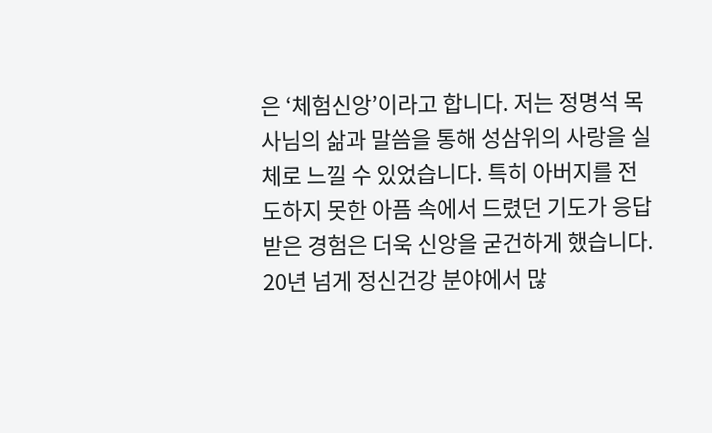은 ‘체험신앙’이라고 합니다. 저는 정명석 목사님의 삶과 말씀을 통해 성삼위의 사랑을 실체로 느낄 수 있었습니다. 특히 아버지를 전도하지 못한 아픔 속에서 드렸던 기도가 응답받은 경험은 더욱 신앙을 굳건하게 했습니다. 20년 넘게 정신건강 분야에서 많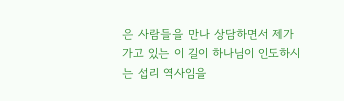은 사람들을 만나 상담하면서 제가 가고 있는 이 길이 하나님이 인도하시는 섭리 역사임을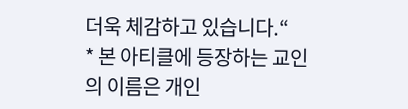더욱 체감하고 있습니다.“
* 본 아티클에 등장하는 교인의 이름은 개인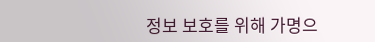정보 보호를 위해 가명으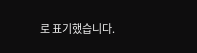로 표기했습니다.